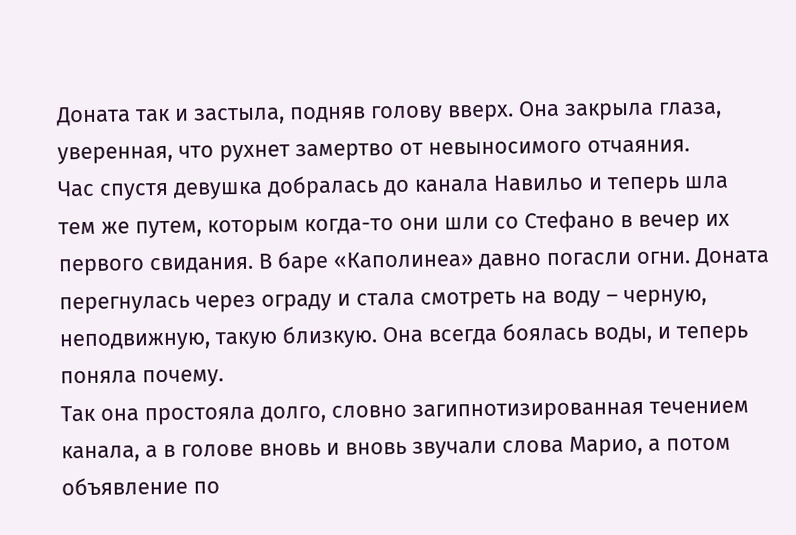Доната так и застыла, подняв голову вверх. Она закрыла глаза, уверенная, что рухнет замертво от невыносимого отчаяния.
Час спустя девушка добралась до канала Навильо и теперь шла тем же путем, которым когда-то они шли со Стефано в вечер их первого свидания. В баре «Каполинеа» давно погасли огни. Доната перегнулась через ограду и стала смотреть на воду – черную, неподвижную, такую близкую. Она всегда боялась воды, и теперь поняла почему.
Так она простояла долго, словно загипнотизированная течением канала, а в голове вновь и вновь звучали слова Марио, а потом объявление по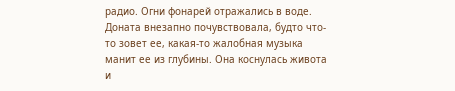радио. Огни фонарей отражались в воде. Доната внезапно почувствовала, будто что-то зовет ее, какая-то жалобная музыка манит ее из глубины. Она коснулась живота и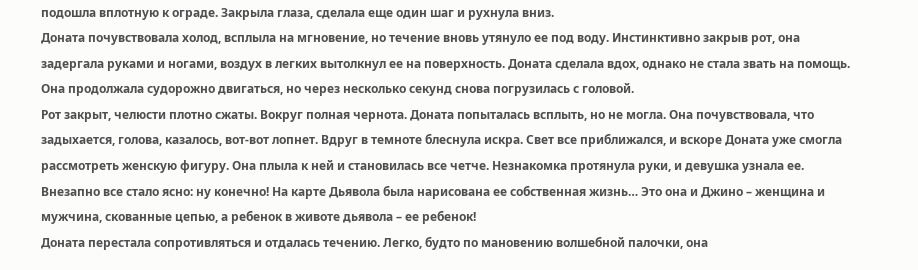подошла вплотную к ограде. Закрыла глаза, сделала еще один шаг и рухнула вниз.
Доната почувствовала холод, всплыла на мгновение, но течение вновь утянуло ее под воду. Инстинктивно закрыв рот, она задергала руками и ногами, воздух в легких вытолкнул ее на поверхность. Доната сделала вдох, однако не стала звать на помощь. Она продолжала судорожно двигаться, но через несколько секунд снова погрузилась с головой.
Рот закрыт, челюсти плотно сжаты. Вокруг полная чернота. Доната попыталась всплыть, но не могла. Она почувствовала, что задыхается, голова, казалось, вот-вот лопнет. Вдруг в темноте блеснула искра. Свет все приближался, и вскоре Доната уже смогла рассмотреть женскую фигуру. Она плыла к ней и становилась все четче. Незнакомка протянула руки, и девушка узнала ее. Внезапно все стало ясно: ну конечно! На карте Дьявола была нарисована ее собственная жизнь… Это она и Джино – женщина и мужчина, скованные цепью, а ребенок в животе дьявола – ее ребенок!
Доната перестала сопротивляться и отдалась течению. Легко, будто по мановению волшебной палочки, она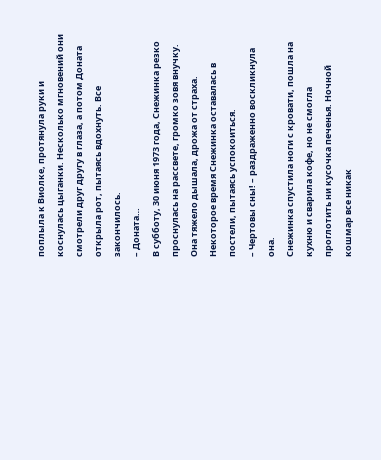поплыла к Виолке, протянула руки и коснулась цыганки. Несколько мгновений они смотрели друг другу в глаза, а потом Доната открыла рот, пытаясь вдохнуть. Все закончилось.
– Доната…
В субботу, 30 июня 1973 года, Снежинка резко проснулась на рассвете, громко зовя внучку. Она тяжело дышала, дрожа от страха. Некоторое время Снежинка оставалась в постели, пытаясь успокоиться.
– Чертовы сны! – раздраженно воскликнула она.
Снежинка спустила ноги с кровати, пошла на кухню и сварила кофе, но не смогла проглотить ни кусочка печенья. Ночной кошмар все никак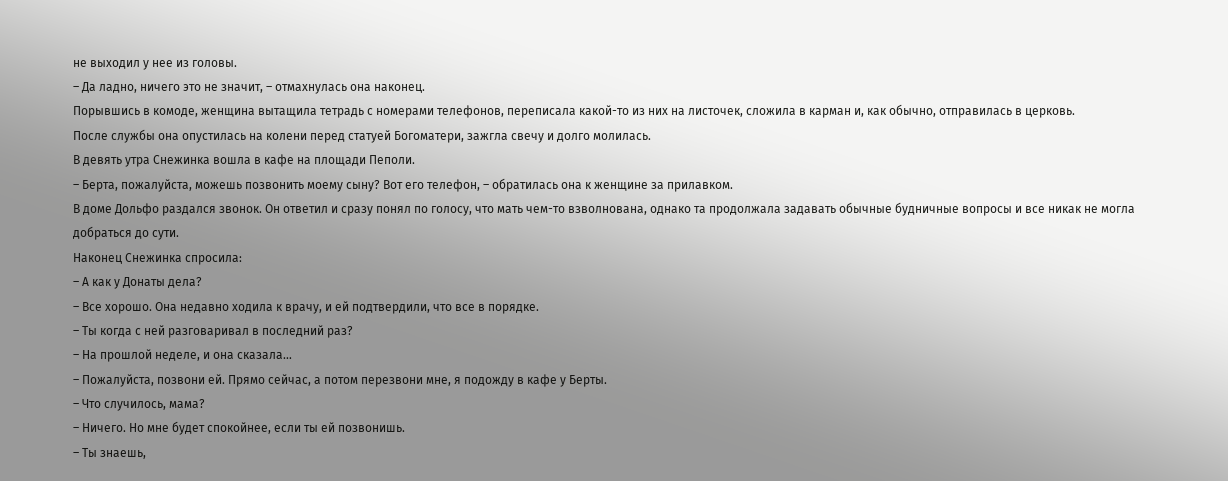не выходил у нее из головы.
– Да ладно, ничего это не значит, – отмахнулась она наконец.
Порывшись в комоде, женщина вытащила тетрадь с номерами телефонов, переписала какой-то из них на листочек, сложила в карман и, как обычно, отправилась в церковь.
После службы она опустилась на колени перед статуей Богоматери, зажгла свечу и долго молилась.
В девять утра Снежинка вошла в кафе на площади Пеполи.
– Берта, пожалуйста, можешь позвонить моему сыну? Вот его телефон, – обратилась она к женщине за прилавком.
В доме Дольфо раздался звонок. Он ответил и сразу понял по голосу, что мать чем-то взволнована, однако та продолжала задавать обычные будничные вопросы и все никак не могла добраться до сути.
Наконец Снежинка спросила:
– А как у Донаты дела?
– Все хорошо. Она недавно ходила к врачу, и ей подтвердили, что все в порядке.
– Ты когда с ней разговаривал в последний раз?
– На прошлой неделе, и она сказала…
– Пожалуйста, позвони ей. Прямо сейчас, а потом перезвони мне, я подожду в кафе у Берты.
– Что случилось, мама?
– Ничего. Но мне будет спокойнее, если ты ей позвонишь.
– Ты знаешь,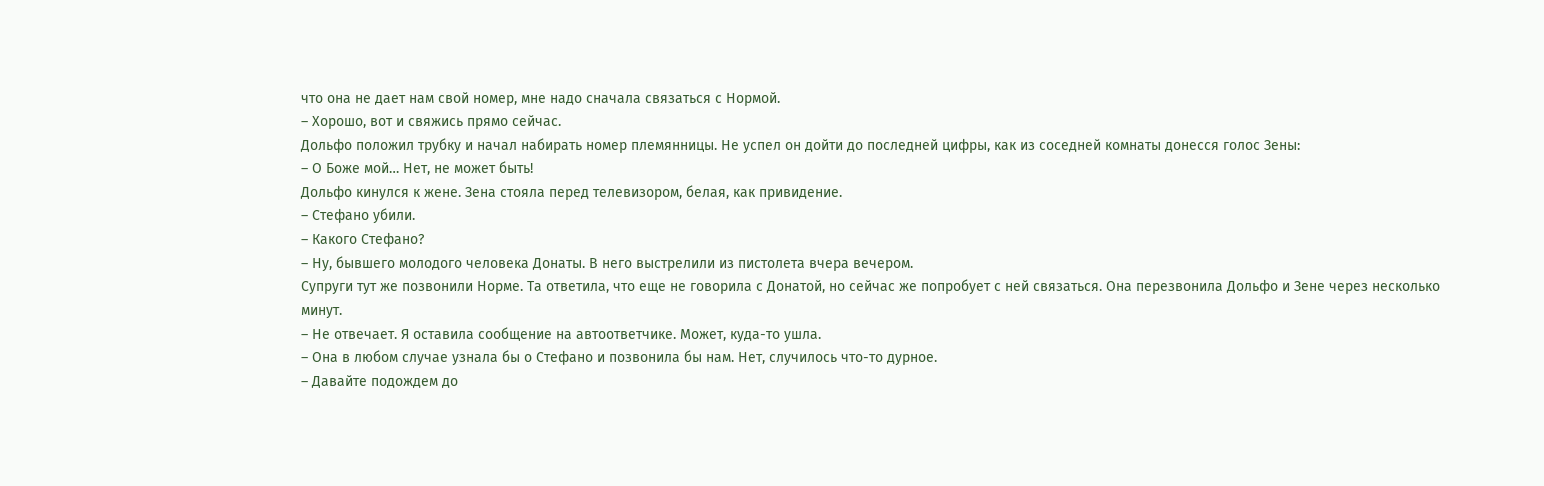что она не дает нам свой номер, мне надо сначала связаться с Нормой.
– Хорошо, вот и свяжись прямо сейчас.
Дольфо положил трубку и начал набирать номер племянницы. Не успел он дойти до последней цифры, как из соседней комнаты донесся голос Зены:
– О Боже мой… Нет, не может быть!
Дольфо кинулся к жене. Зена стояла перед телевизором, белая, как привидение.
– Стефано убили.
– Какого Стефано?
– Ну, бывшего молодого человека Донаты. В него выстрелили из пистолета вчера вечером.
Супруги тут же позвонили Норме. Та ответила, что еще не говорила с Донатой, но сейчас же попробует с ней связаться. Она перезвонила Дольфо и Зене через несколько минут.
– Не отвечает. Я оставила сообщение на автоответчике. Может, куда-то ушла.
– Она в любом случае узнала бы о Стефано и позвонила бы нам. Нет, случилось что-то дурное.
– Давайте подождем до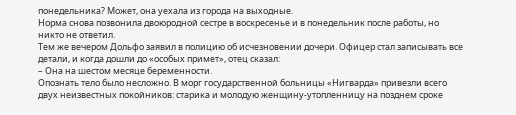понедельника? Может, она уехала из города на выходные.
Норма снова позвонила двоюродной сестре в воскресенье и в понедельник после работы, но никто не ответил.
Тем же вечером Дольфо заявил в полицию об исчезновении дочери. Офицер стал записывать все детали, и когда дошли до «особых примет», отец сказал:
– Она на шестом месяце беременности.
Опознать тело было несложно. В морг государственной больницы «Нигварда» привезли всего двух неизвестных покойников: старика и молодую женщину-утопленницу на позднем сроке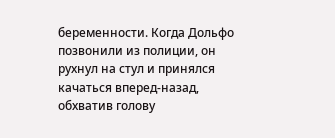беременности. Когда Дольфо позвонили из полиции, он рухнул на стул и принялся качаться вперед-назад, обхватив голову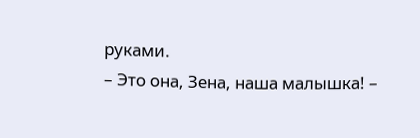руками.
– Это она, Зена, наша малышка! –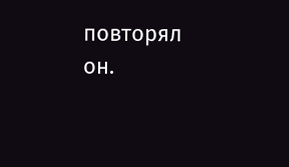повторял он.